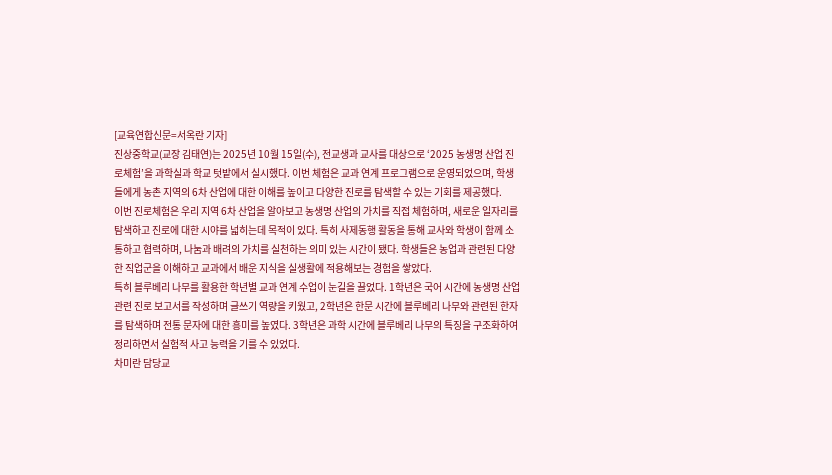[교육연합신문=서옥란 기자]
진상중학교(교장 김태연)는 2025년 10월 15일(수), 전교생과 교사를 대상으로 ‘2025 농생명 산업 진로체험’을 과학실과 학교 텃밭에서 실시했다. 이번 체험은 교과 연계 프로그램으로 운영되었으며, 학생들에게 농촌 지역의 6차 산업에 대한 이해를 높이고 다양한 진로를 탐색할 수 있는 기회를 제공했다.
이번 진로체험은 우리 지역 6차 산업을 알아보고 농생명 산업의 가치를 직접 체험하며, 새로운 일자리를 탐색하고 진로에 대한 시야를 넓히는데 목적이 있다. 특히 사제동행 활동을 통해 교사와 학생이 함께 소통하고 협력하며, 나눔과 배려의 가치를 실천하는 의미 있는 시간이 됐다. 학생들은 농업과 관련된 다양한 직업군을 이해하고 교과에서 배운 지식을 실생활에 적용해보는 경험을 쌓았다.
특히 블루베리 나무를 활용한 학년별 교과 연계 수업이 눈길을 끌었다. 1학년은 국어 시간에 농생명 산업 관련 진로 보고서를 작성하며 글쓰기 역량을 키웠고, 2학년은 한문 시간에 블루베리 나무와 관련된 한자를 탐색하며 전통 문자에 대한 흥미를 높였다. 3학년은 과학 시간에 블루베리 나무의 특징을 구조화하여 정리하면서 실험적 사고 능력을 기를 수 있었다.
차미란 담당교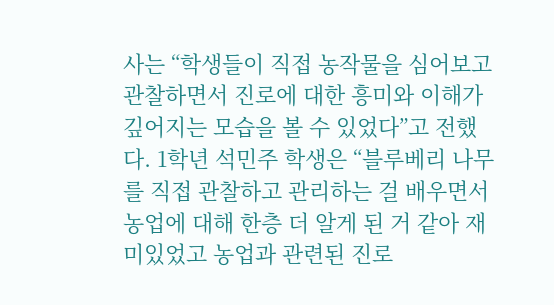사는 “학생들이 직접 농작물을 심어보고 관찰하면서 진로에 대한 흥미와 이해가 깊어지는 모습을 볼 수 있었다”고 전했다. 1학년 석민주 학생은 “블루베리 나무를 직접 관찰하고 관리하는 걸 배우면서 농업에 대해 한층 더 알게 된 거 같아 재미있었고 농업과 관련된 진로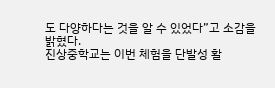도 다양하다는 것을 알 수 있었다”고 소감을 밝혔다.
진상중학교는 이번 체험을 단발성 활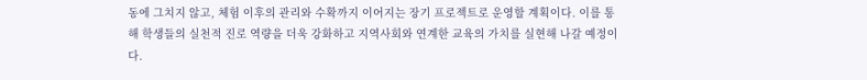동에 그치지 않고, 체험 이후의 관리와 수확까지 이어지는 장기 프로젝트로 운영할 계획이다. 이를 통해 학생들의 실천적 진로 역량을 더욱 강화하고 지역사회와 연계한 교육의 가치를 실현해 나갈 예정이다.